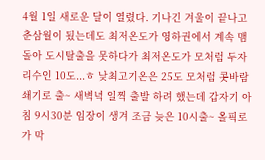4월 1일 새로운 달이 열렸다. 기나긴 겨울이 끝나고 춘삼월이 됬는데도 최저온도가 영하권에서 계속 맴돌아 도시탈출을 못하다가 최저온도가 모처럼 두자리수인 10도...ㅎ 낮최고기온은 25도 모처럼 콧바람 쇄기로 출~ 새벽녁 일찍 출발 하려 했는데 갑자기 아침 9시30분 임장이 생겨 조금 늦은 10시출~ 올픽로가 막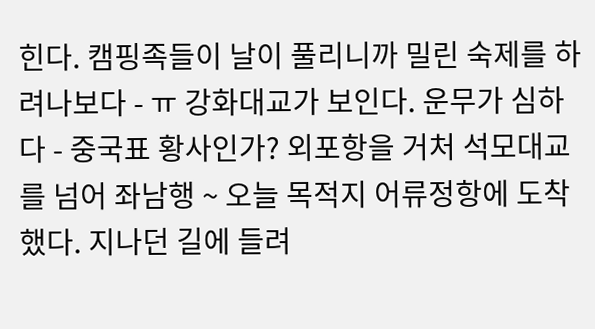힌다. 캠핑족들이 날이 풀리니까 밀린 숙제를 하려나보다 - ㅠ 강화대교가 보인다. 운무가 심하다 - 중국표 황사인가? 외포항을 거처 석모대교를 넘어 좌남행 ~ 오늘 목적지 어류정항에 도착 했다. 지나던 길에 들려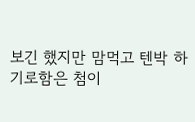보긴 했지만 맘먹고 텐박 하기로함은 첨이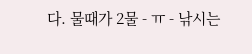다. 물때가 2물 - ㅠ - 낚시는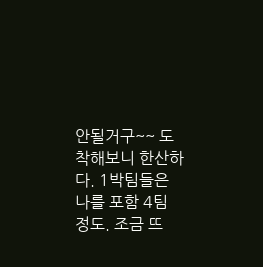안될거구~~ 도착해보니 한산하다. 1박팀들은 나를 포함 4팀 정도. 조금 뜨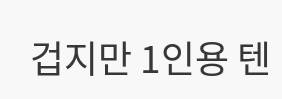겁지만 1인용 텐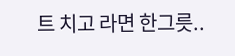트 치고 라면 한그릇..